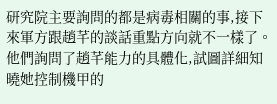研究院主要詢問的都是病毒相關的事,接下來軍方跟趙芊的談話重點方向就不一樣了。
他們詢問了趙芊能力的具體化,試圖詳細知曉她控制機甲的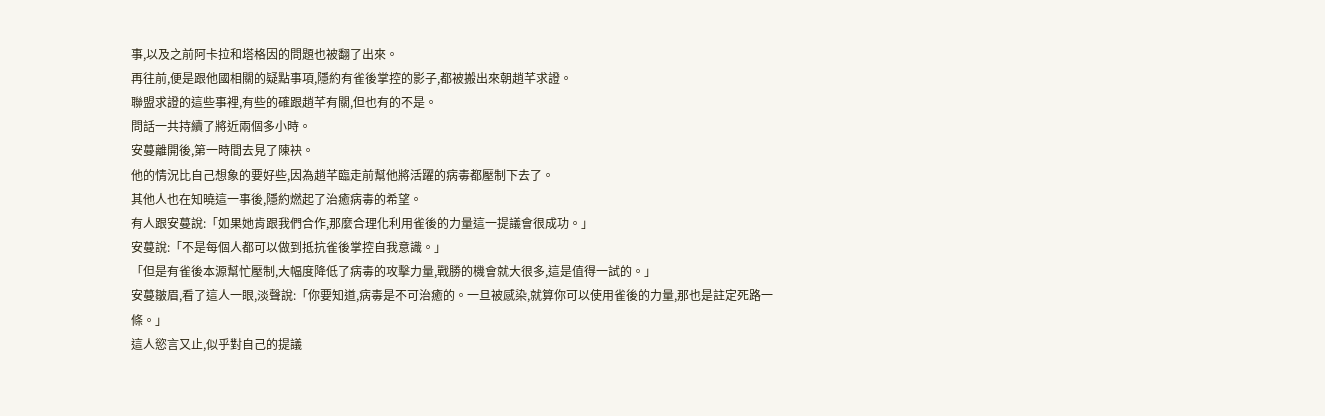事,以及之前阿卡拉和塔格因的問題也被翻了出來。
再往前,便是跟他國相關的疑點事項,隱約有雀後掌控的影子,都被搬出來朝趙芊求證。
聯盟求證的這些事裡,有些的確跟趙芊有關,但也有的不是。
問話一共持續了將近兩個多小時。
安蔓離開後,第一時間去見了陳袂。
他的情況比自己想象的要好些,因為趙芊臨走前幫他將活躍的病毒都壓制下去了。
其他人也在知曉這一事後,隱約燃起了治癒病毒的希望。
有人跟安蔓說:「如果她肯跟我們合作,那麼合理化利用雀後的力量這一提議會很成功。」
安蔓說:「不是每個人都可以做到抵抗雀後掌控自我意識。」
「但是有雀後本源幫忙壓制,大幅度降低了病毒的攻擊力量,戰勝的機會就大很多,這是值得一試的。」
安蔓皺眉,看了這人一眼,淡聲說:「你要知道,病毒是不可治癒的。一旦被感染,就算你可以使用雀後的力量,那也是註定死路一條。」
這人慾言又止,似乎對自己的提議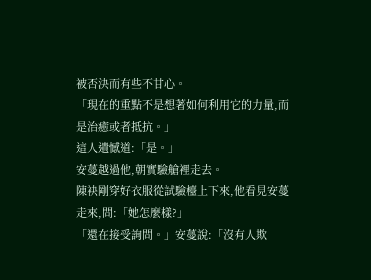被否決而有些不甘心。
「現在的重點不是想著如何利用它的力量,而是治癒或者抵抗。」
這人遺憾道:「是。」
安蔓越過他,朝實驗艙裡走去。
陳袂剛穿好衣服從試驗檯上下來,他看見安蔓走來,問:「她怎麼樣?」
「還在接受詢問。」安蔓說:「沒有人欺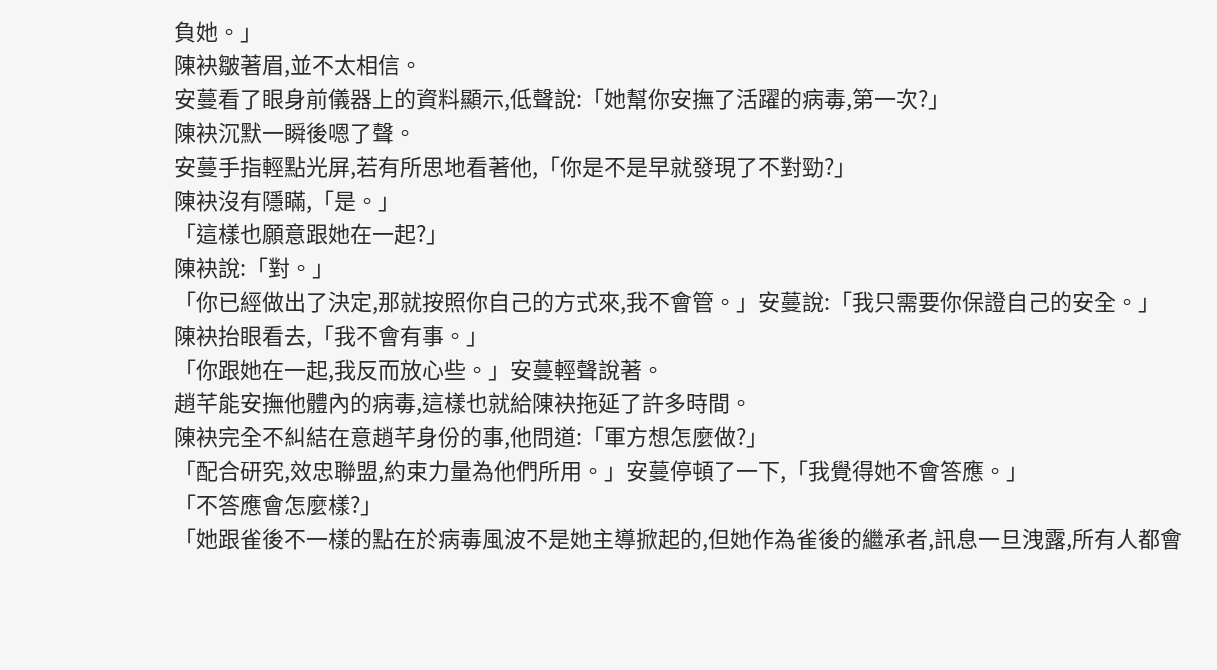負她。」
陳袂皺著眉,並不太相信。
安蔓看了眼身前儀器上的資料顯示,低聲說:「她幫你安撫了活躍的病毒,第一次?」
陳袂沉默一瞬後嗯了聲。
安蔓手指輕點光屏,若有所思地看著他,「你是不是早就發現了不對勁?」
陳袂沒有隱瞞,「是。」
「這樣也願意跟她在一起?」
陳袂說:「對。」
「你已經做出了決定,那就按照你自己的方式來,我不會管。」安蔓說:「我只需要你保證自己的安全。」
陳袂抬眼看去,「我不會有事。」
「你跟她在一起,我反而放心些。」安蔓輕聲說著。
趙芊能安撫他體內的病毒,這樣也就給陳袂拖延了許多時間。
陳袂完全不糾結在意趙芊身份的事,他問道:「軍方想怎麼做?」
「配合研究,效忠聯盟,約束力量為他們所用。」安蔓停頓了一下,「我覺得她不會答應。」
「不答應會怎麼樣?」
「她跟雀後不一樣的點在於病毒風波不是她主導掀起的,但她作為雀後的繼承者,訊息一旦洩露,所有人都會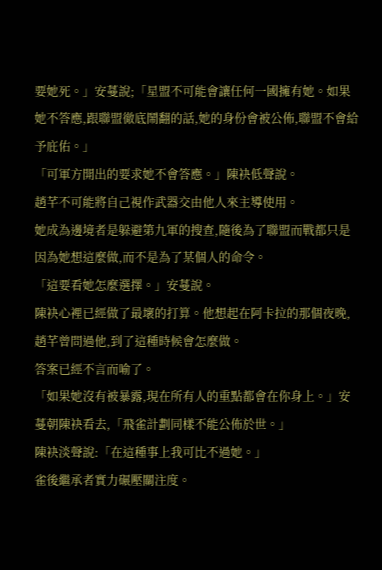要她死。」安蔓說;「星盟不可能會讓任何一國擁有她。如果她不答應,跟聯盟徹底鬧翻的話,她的身份會被公佈,聯盟不會給予庇佑。」
「可軍方開出的要求她不會答應。」陳袂低聲說。
趙芊不可能將自己視作武器交由他人來主導使用。
她成為邊境者是躲避第九軍的搜查,隨後為了聯盟而戰都只是因為她想這麼做,而不是為了某個人的命令。
「這要看她怎麼選擇。」安蔓說。
陳袂心裡已經做了最壞的打算。他想起在阿卡拉的那個夜晚,趙芊曾問過他,到了這種時候會怎麼做。
答案已經不言而喻了。
「如果她沒有被暴露,現在所有人的重點都會在你身上。」安蔓朝陳袂看去,「飛雀計劃同樣不能公佈於世。」
陳袂淡聲說:「在這種事上我可比不過她。」
雀後繼承者實力碾壓關注度。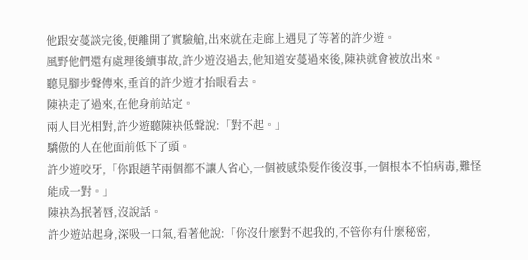他跟安蔓談完後,便離開了實驗艙,出來就在走廊上遇見了等著的許少遊。
風野他們還有處理後續事故,許少遊沒過去,他知道安蔓過來後,陳袂就會被放出來。
聽見腳步聲傳來,垂首的許少遊才抬眼看去。
陳袂走了過來,在他身前站定。
兩人目光相對,許少遊聽陳袂低聲說:「對不起。」
驕傲的人在他面前低下了頭。
許少遊咬牙,「你跟趙芊兩個都不讓人省心,一個被感染髮作後沒事,一個根本不怕病毒,難怪能成一對。」
陳袂為抿著唇,沒說話。
許少遊站起身,深吸一口氣,看著他說:「你沒什麼對不起我的,不管你有什麼秘密,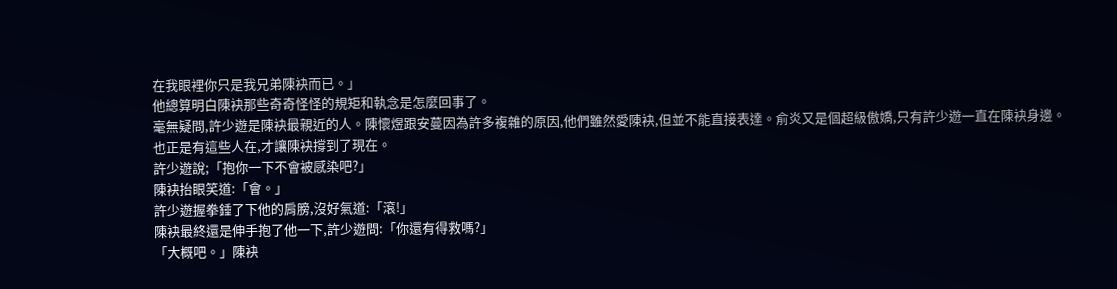在我眼裡你只是我兄弟陳袂而已。」
他總算明白陳袂那些奇奇怪怪的規矩和執念是怎麼回事了。
毫無疑問,許少遊是陳袂最親近的人。陳懷煜跟安蔓因為許多複雜的原因,他們雖然愛陳袂,但並不能直接表達。俞炎又是個超級傲嬌,只有許少遊一直在陳袂身邊。
也正是有這些人在,才讓陳袂撐到了現在。
許少遊說;「抱你一下不會被感染吧?」
陳袂抬眼笑道:「會。」
許少遊握拳錘了下他的肩膀,沒好氣道:「滾!」
陳袂最終還是伸手抱了他一下,許少遊問:「你還有得救嗎?」
「大概吧。」陳袂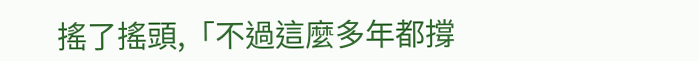搖了搖頭,「不過這麼多年都撐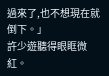過來了,也不想現在就倒下。」
許少遊聽得眼眶微紅。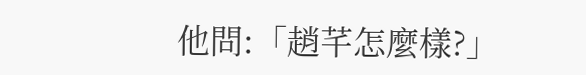他問:「趙芊怎麼樣?」